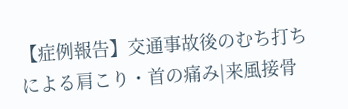【症例報告】交通事故後のむち打ちによる肩こり・首の痛み|来風接骨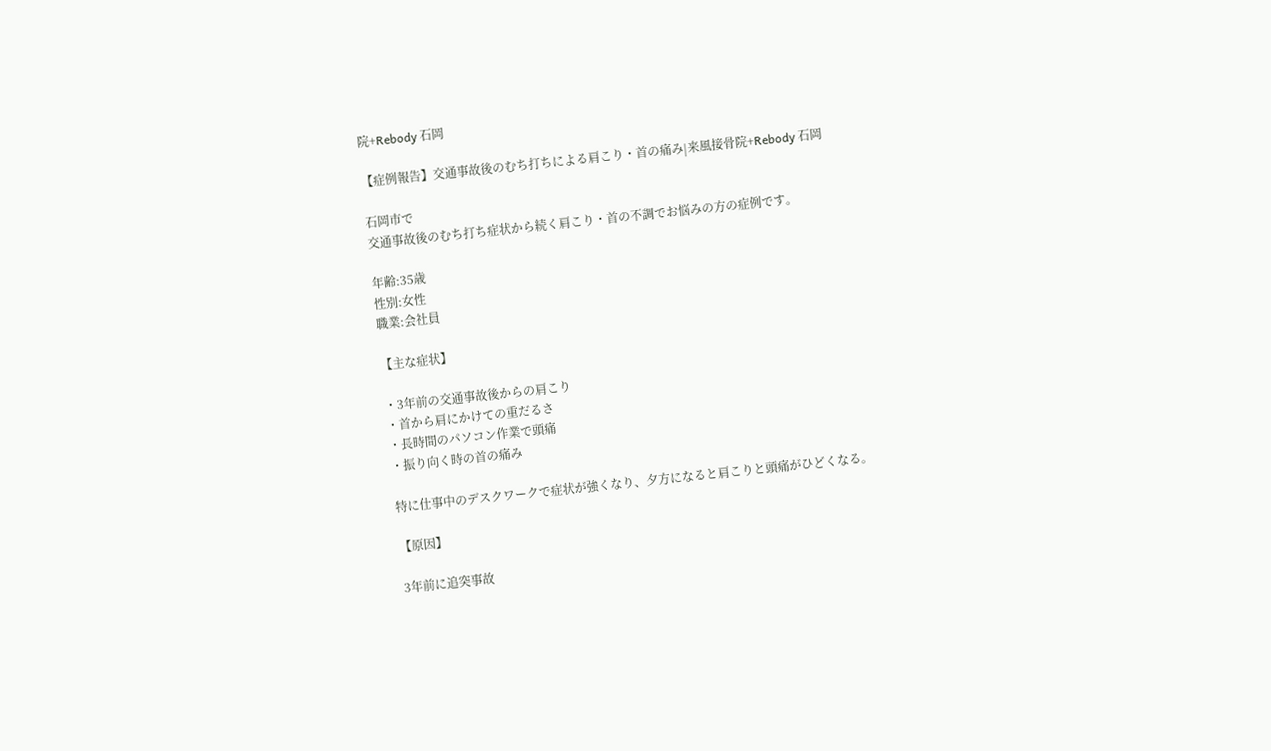院+Rebody 石岡

【症例報告】交通事故後のむち打ちによる肩こり・首の痛み|来風接骨院+Rebody 石岡

石岡市で
交通事故後のむち打ち症状から続く肩こり・首の不調でお悩みの方の症例です。

年齢:35歳
性別:女性
職業:会社員

【主な症状】

・3年前の交通事故後からの肩こり
・首から肩にかけての重だるさ
・長時間のパソコン作業で頭痛
・振り向く時の首の痛み

特に仕事中のデスクワークで症状が強くなり、夕方になると肩こりと頭痛がひどくなる。

【原因】

3年前に追突事故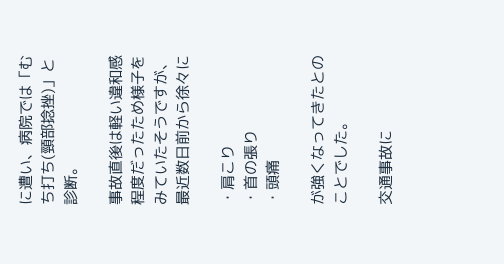に遭い、病院では「むち打ち(頸部捻挫)」と診断。

事故直後は軽い違和感程度だったため様子をみていたそうですが、最近数日前から徐々に

・肩こり
・首の張り
・頭痛

が強くなってきたとのことでした。

交通事故に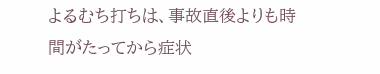よるむち打ちは、事故直後よりも時間がたってから症状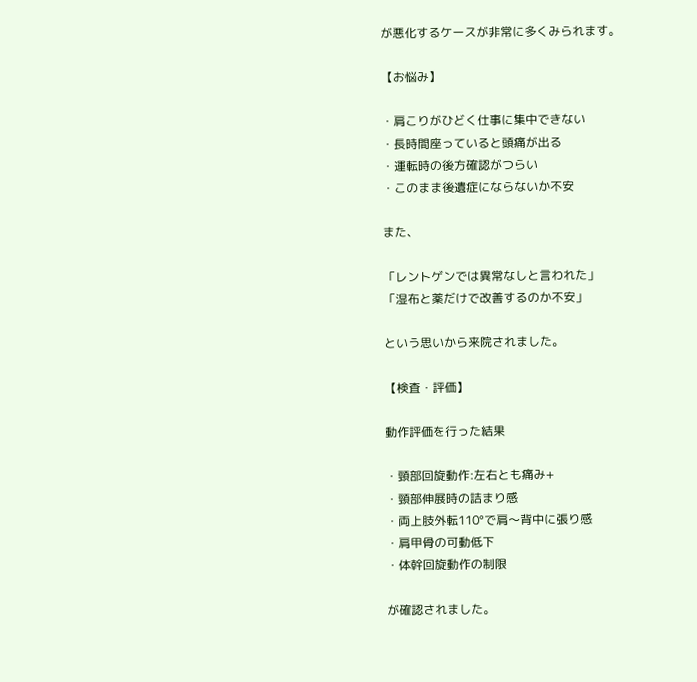が悪化するケースが非常に多くみられます。

【お悩み】

・肩こりがひどく仕事に集中できない
・長時間座っていると頭痛が出る
・運転時の後方確認がつらい
・このまま後遺症にならないか不安

また、

「レントゲンでは異常なしと言われた」
「湿布と薬だけで改善するのか不安」

という思いから来院されました。

【検査・評価】

動作評価を行った結果

・頸部回旋動作:左右とも痛み+
・頸部伸展時の詰まり感
・両上肢外転110°で肩〜背中に張り感
・肩甲骨の可動低下
・体幹回旋動作の制限

が確認されました。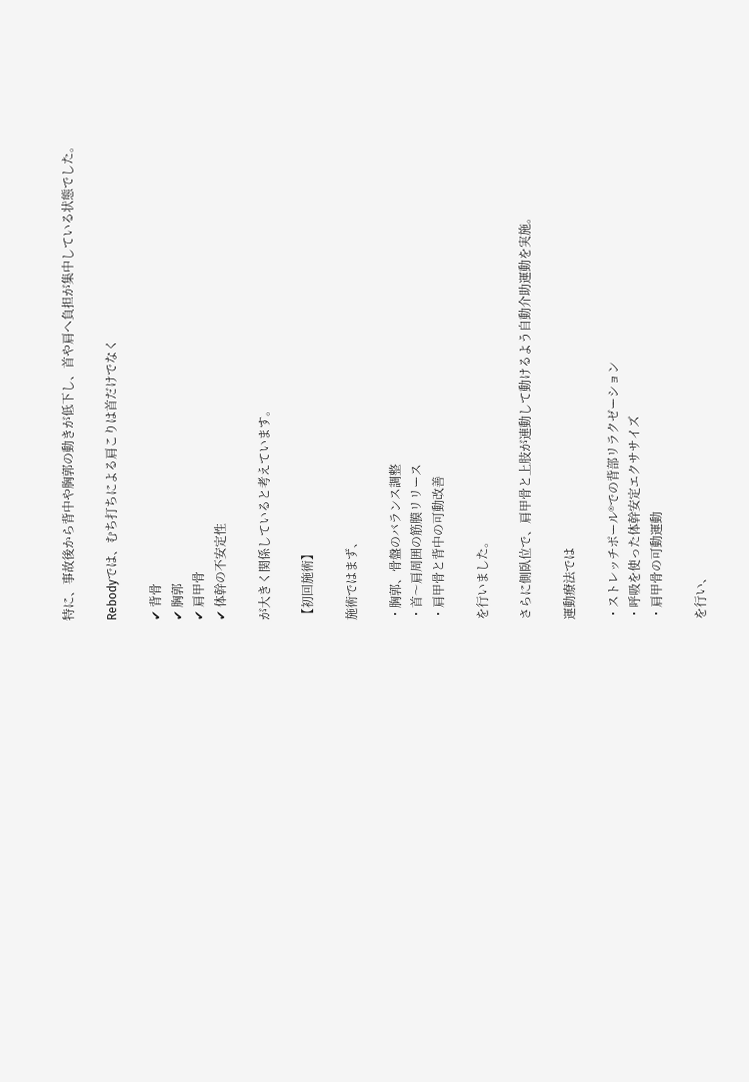特に、事故後から背中や胸郭の動きが低下し、首や肩へ負担が集中している状態でした。

Rebodyでは、むち打ちによる肩こりは首だけでなく

✔ 背骨
✔ 胸郭
✔ 肩甲骨
✔ 体幹の不安定性

が大きく関係していると考えています。

【初回施術】

施術ではまず、

・胸郭、骨盤のバランス調整
・首〜肩周囲の筋膜リリース
・肩甲骨と背中の可動改善

を行いました。

さらに側臥位で、肩甲骨と上肢が連動して動けるよう自動介助運動を実施。

運動療法では

・ストレッチポール®での背部リラクゼーション
・呼吸を使った体幹安定エクササイズ
・肩甲骨の可動運動

を行い、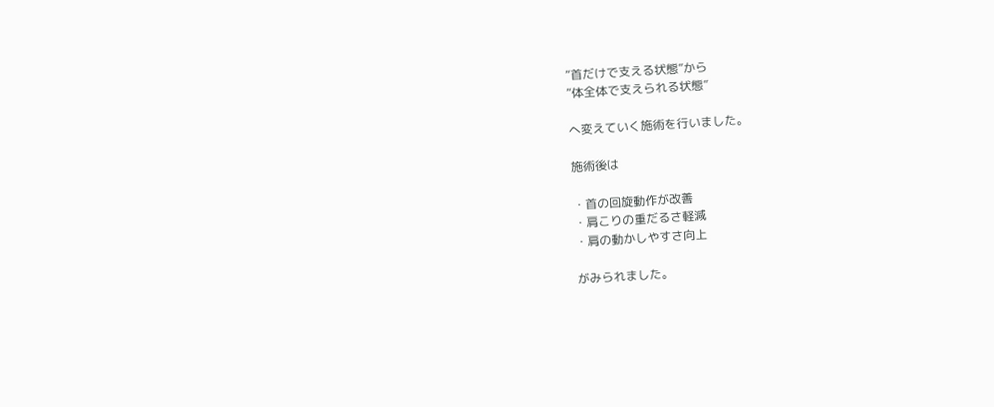“首だけで支える状態”から
“体全体で支えられる状態”

へ変えていく施術を行いました。

施術後は

・首の回旋動作が改善
・肩こりの重だるさ軽減
・肩の動かしやすさ向上

がみられました。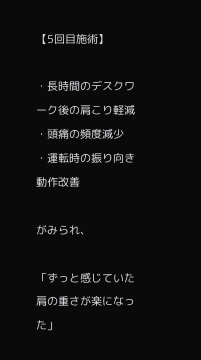【5回目施術】

・長時間のデスクワーク後の肩こり軽減
・頭痛の頻度減少
・運転時の振り向き動作改善

がみられ、

「ずっと感じていた肩の重さが楽になった」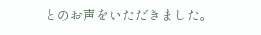とのお声をいただきました。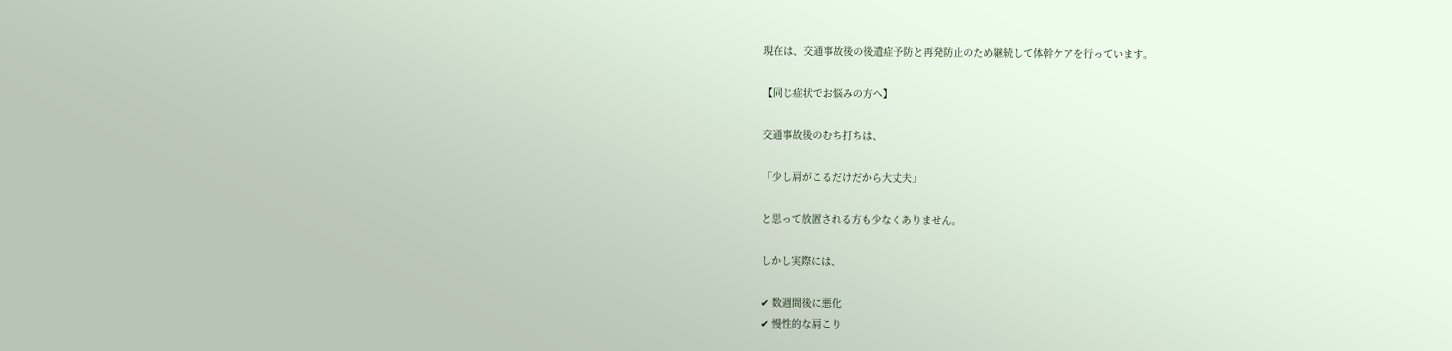現在は、交通事故後の後遺症予防と再発防止のため継続して体幹ケアを行っています。

【同じ症状でお悩みの方へ】

交通事故後のむち打ちは、

「少し肩がこるだけだから大丈夫」

と思って放置される方も少なくありません。

しかし実際には、

✔ 数週間後に悪化
✔ 慢性的な肩こり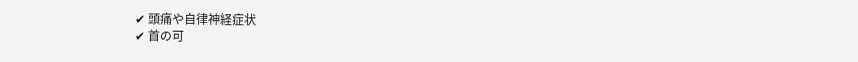✔ 頭痛や自律神経症状
✔ 首の可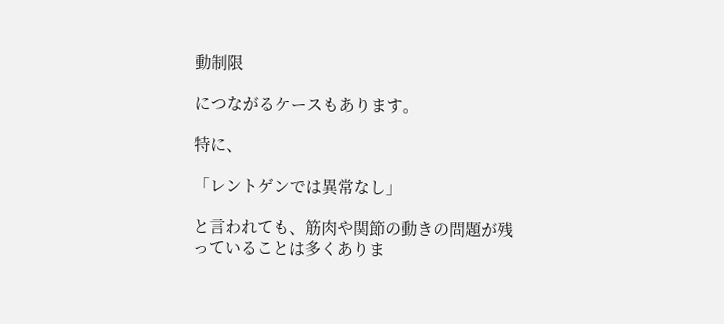動制限

につながるケースもあります。

特に、

「レントゲンでは異常なし」

と言われても、筋肉や関節の動きの問題が残っていることは多くありま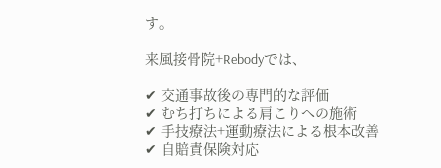す。

来風接骨院+Rebodyでは、

✔ 交通事故後の専門的な評価
✔ むち打ちによる肩こりへの施術
✔ 手技療法+運動療法による根本改善
✔ 自賠責保険対応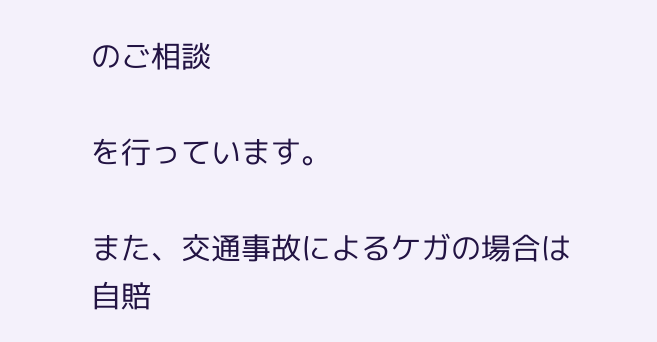のご相談

を行っています。

また、交通事故によるケガの場合は
自賠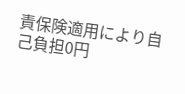責保険適用により自己負担0円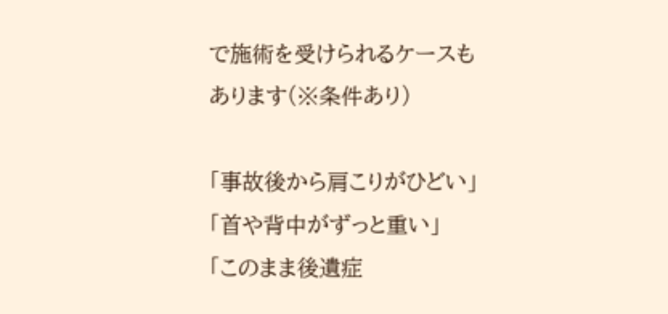で施術を受けられるケースもあります(※条件あり)

「事故後から肩こりがひどい」
「首や背中がずっと重い」
「このまま後遺症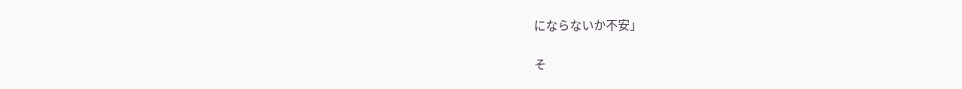にならないか不安」

そ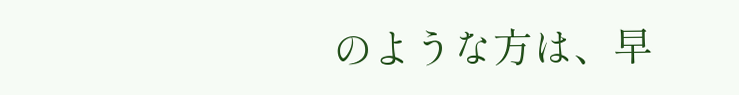のような方は、早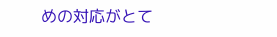めの対応がとて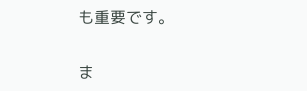も重要です。

ま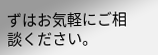ずはお気軽にご相談ください。